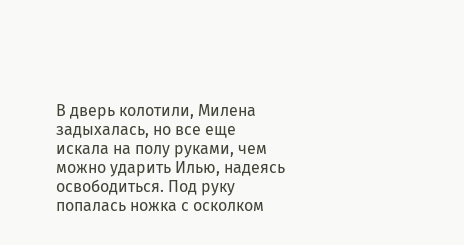В дверь колотили, Милена задыхалась, но все еще искала на полу руками, чем можно ударить Илью, надеясь освободиться. Под руку попалась ножка с осколком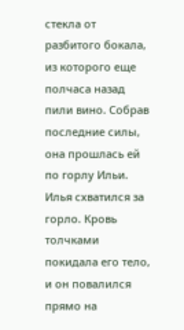стекла от разбитого бокала, из которого еще полчаса назад пили вино. Собрав последние силы, она прошлась ей по горлу Ильи. Илья схватился за горло. Кровь толчками покидала его тело, и он повалился прямо на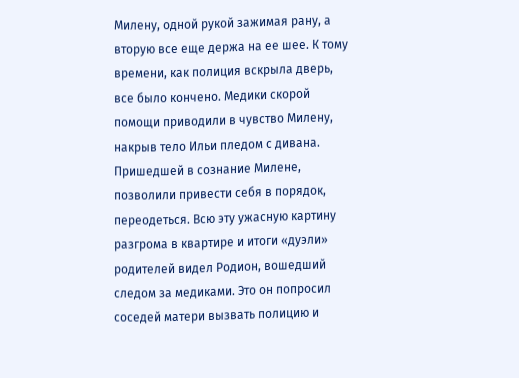Милену, одной рукой зажимая рану, а вторую все еще держа на ее шее. К тому времени, как полиция вскрыла дверь, все было кончено. Медики скорой помощи приводили в чувство Милену, накрыв тело Ильи пледом с дивана. Пришедшей в сознание Милене, позволили привести себя в порядок, переодеться. Всю эту ужасную картину разгрома в квартире и итоги «дуэли» родителей видел Родион, вошедший следом за медиками. Это он попросил соседей матери вызвать полицию и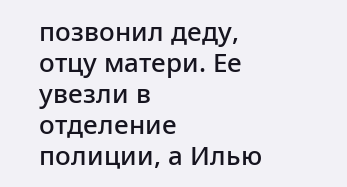позвонил деду, отцу матери. Ее увезли в отделение полиции, а Илью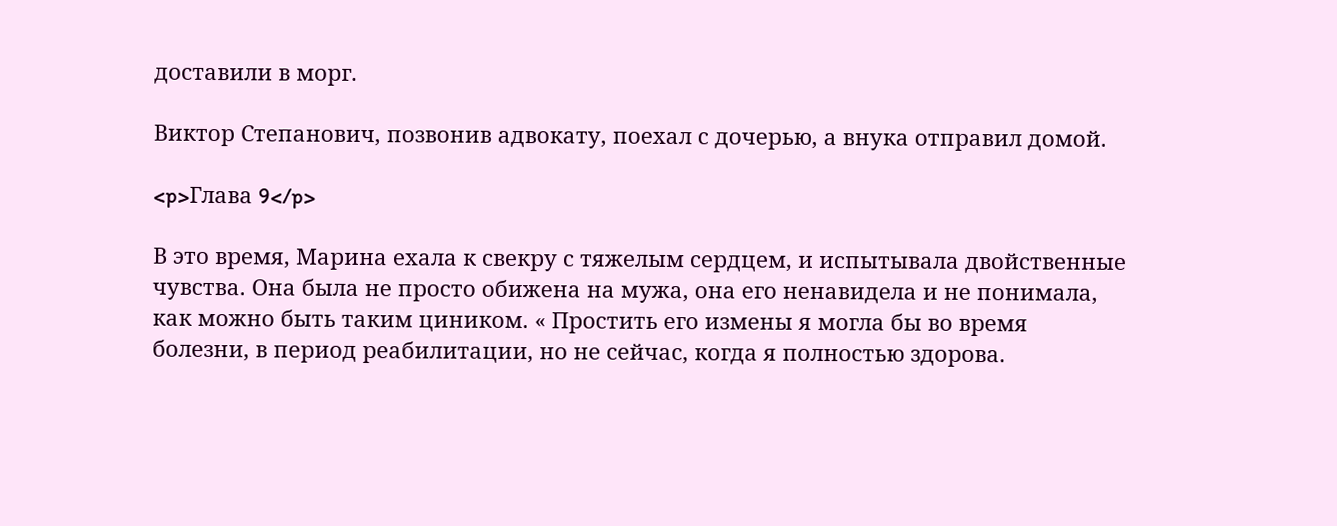доставили в морг.

Виктор Степанович, позвонив адвокату, поехал с дочерью, а внука отправил домой.

<p>Глава 9</p>

В это время, Марина ехала к свекру с тяжелым сердцем, и испытывала двойственные чувства. Она была не просто обижена на мужа, она его ненавидела и не понимала, как можно быть таким циником. « Простить его измены я могла бы во время болезни, в период реабилитации, но не сейчас, когда я полностью здорова.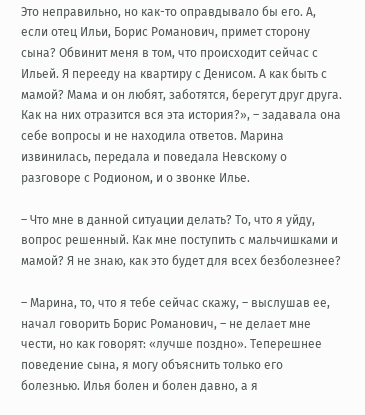Это неправильно, но как-то оправдывало бы его. А, если отец Ильи, Борис Романович, примет сторону сына? Обвинит меня в том, что происходит сейчас с Ильей. Я перееду на квартиру с Денисом. А как быть с мамой? Мама и он любят, заботятся, берегут друг друга. Как на них отразится вся эта история?», – задавала она себе вопросы и не находила ответов. Марина извинилась, передала и поведала Невскому о разговоре с Родионом, и о звонке Илье.

– Что мне в данной ситуации делать? То, что я уйду, вопрос решенный. Как мне поступить с мальчишками и мамой? Я не знаю, как это будет для всех безболезнее?

– Марина, то, что я тебе сейчас скажу, – выслушав ее, начал говорить Борис Романович, – не делает мне чести, но как говорят: «лучше поздно». Теперешнее поведение сына, я могу объяснить только его болезнью. Илья болен и болен давно, а я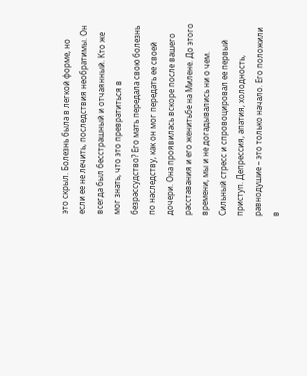это скрыл. Болезнь была в легкой форме, но если ее не лечить, последствия необратимы. Он всегда был бесстрашный и отчаянный. Кто же мог знать, что это превратиться в безрассудство? Его мать передала свою болезнь по наследству, как он мог передать ее своей дочери. Она проявилась вскоре после вашего расставания и его женитьбе на Милене. До этого времени, мы и не догадывались ни о чем. Сильный стресс и спровоцировал ее первый приступ. Депрессия, апатия, холодность, равнодушие – это только начало. Его положили в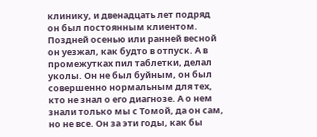клинику, и двенадцать лет подряд он был постоянным клиентом. Поздней осенью или ранней весной он уезжал, как будто в отпуск. А в промежутках пил таблетки, делал уколы. Он не был буйным, он был совершенно нормальным для тех, кто не знал о его диагнозе. А о нем знали только мы с Томой, да он сам, но не все. Он за эти годы, как бы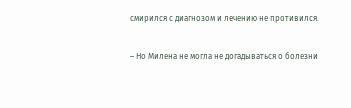смирился с диагнозом и лечению не противился.

– Но Милена не могла не догадываться о болезни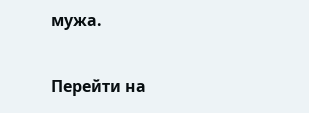мужа.

Перейти на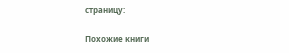страницу:

Похожие книги